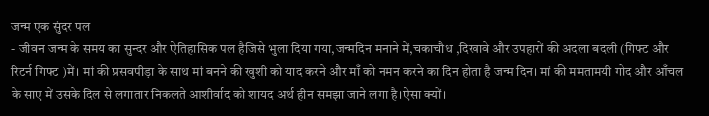जन्म एक सुंदर पल
- जीवन जन्म के समय का सुन्दर और ऐतिहासिक पल हैजिसे भुला दिया गया,जन्मदिन मनाने में,चकाचौध ,दिखावे और उपहारों की अदला बदली (गिफ्ट और रिटर्न गिफ्ट )में। मां की प्रसवपीड़ा के साथ मां बनने की खुशी को याद करने और माँ को नमन करने का दिन होता है जन्म दिन। मां की ममतामयी गोद और आँचल के साए में उसके दिल से लगातार निकलते आशीर्वाद को शायद अर्थ हीन समझा जाने लगा है।ऐसा क्यों।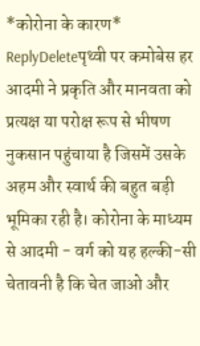*कोरोना के कारण*
ReplyDeleteपृथ्वी पर कमोबेस हर आदमी ने प्रकृति और मानवता को प्रत्यक्ष या परोक्ष रूप से भीषण नुकसान पहुंचाया है जिसमें उसके अहम और स्वार्थ की बहुत बड़ी भूमिका रही है। कोरोना के माध्यम से आदमी - वर्ग को यह हल्की-सी चेतावनी है कि चेत जाओ और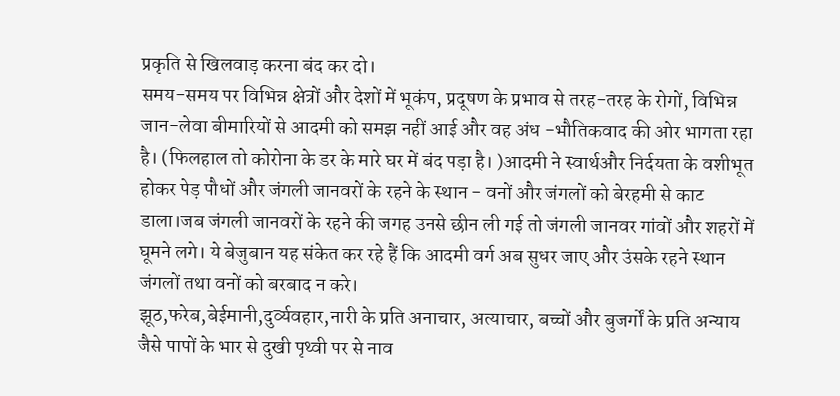प्रकृति से खिलवाड़ करना बंद कर दो।
समय-समय पर विभिन्न क्षेत्रों और देशों में भूकंप, प्रदूषण के प्रभाव से तरह-तरह के रोगों, विभिन्न जान-लेवा बीमारियों से आदमी को समझ नहीं आई और वह अंध -भौतिकवाद की ओर भागता रहा है। (फिलहाल तो कोरोना के डर के मारे घर में बंद पड़ा है। )आदमी ने स्वार्थऔर निर्दयता के वशीभूत होकर पेड़ पौधों और जंगली जानवरों के रहने के स्थान - वनों और जंगलों को बेरहमी से काट डाला।जब जंगली जानवरों के रहने की जगह उनसे छीन ली गई तो जंगली जानवर गांवों और शहरों में घूमने लगे। ये बेजुबान यह संकेत कर रहे हैं कि आदमी वर्ग अब सुधर जाए और उंसके रहने स्थान जंगलों तथा वनों को बरबाद न करे।
झूठ,फरेब,बेईमानी,दुर्व्यवहार,नारी के प्रति अनाचार, अत्याचार, बच्चों और बुजर्गों के प्रति अन्याय जैसे पापों के भार से दुखी पृथ्वी पर से नाव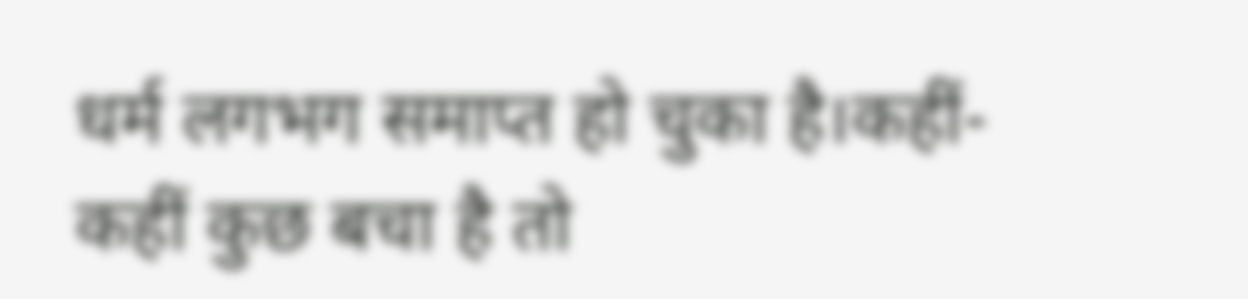धर्म लगभग समाप्त हो चुका है।कहीं-कहीं कुछ बचा है तो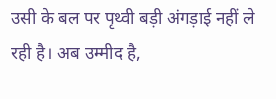उसी के बल पर पृथ्वी बड़ी अंगड़ाई नहीं ले रही है। अब उम्मीद है,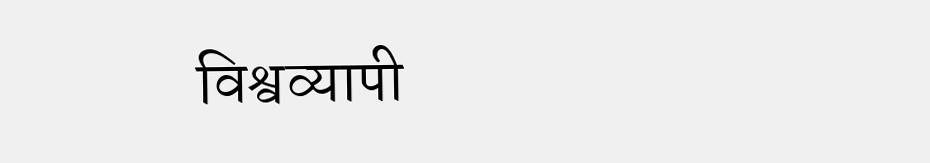विश्वव्यापी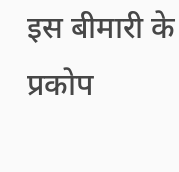इस बीमारी के प्रकोप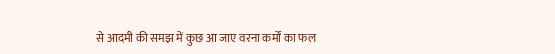से आदमी की समझ में कुछ आ जाए वरना कर्मों का फल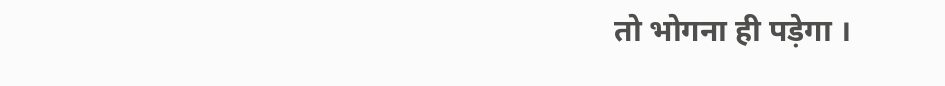तो भोगना ही पड़ेगा ।